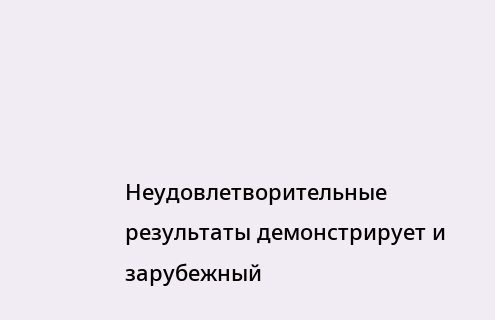Неудовлетворительные результаты демонстрирует и зарубежный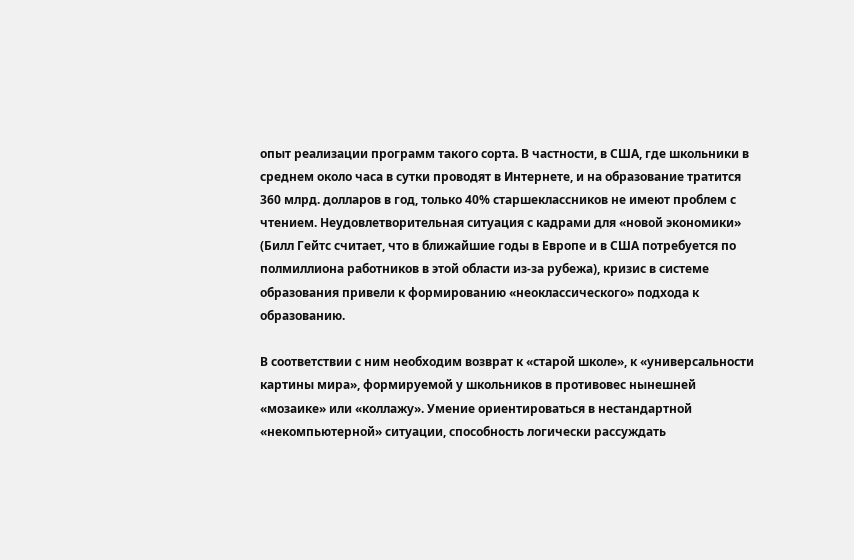опыт реализации программ такого сорта. В частности, в США, где школьники в среднем около часа в сутки проводят в Интернете, и на образование тратится 360 млрд. долларов в год, только 40% старшеклассников не имеют проблем с чтением. Неудовлетворительная ситуация с кадрами для «новой экономики» (Билл Гейтс считает, что в ближайшие годы в Европе и в США потребуется по полмиллиона работников в этой области из-за рубежа), кризис в системе образования привели к формированию «неоклассического» подхода к образованию.

В соответствии с ним необходим возврат к «старой школе», к «универсальности картины мира», формируемой у школьников в противовес нынешней «мозаике» или «коллажу». Умение ориентироваться в нестандартной «некомпьютерной» ситуации, способность логически рассуждать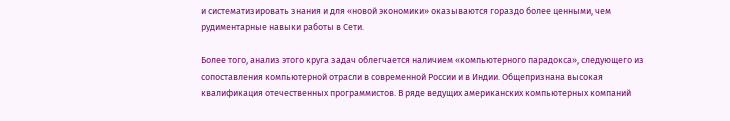и систематизировать знания и для «новой экономики» оказываются гораздо более ценными, чем рудиментарные навыки работы в Сети.

Более того, анализ этого круга задач облегчается наличием «компьютерного парадокса», следующего из сопоставления компьютерной отрасли в современной России и в Индии. Общепризнана высокая квалификация отечественных программистов. В ряде ведущих американских компьютерных компаний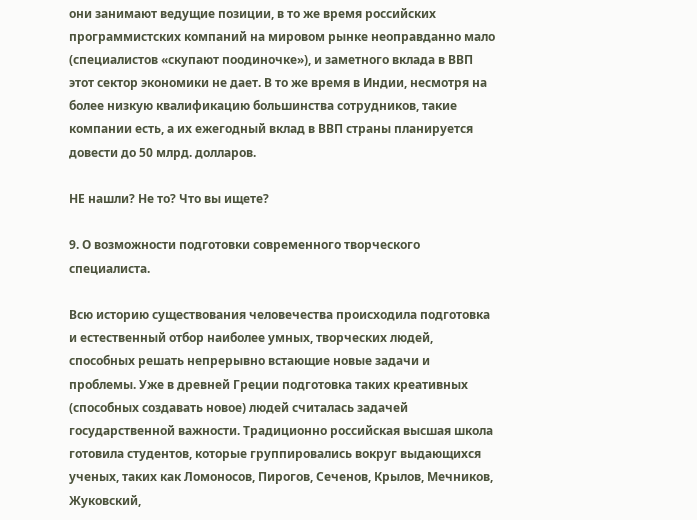они занимают ведущие позиции, в то же время российских программистских компаний на мировом рынке неоправданно мало (специалистов «скупают поодиночке»), и заметного вклада в ВВП этот сектор экономики не дает. В то же время в Индии, несмотря на более низкую квалификацию большинства сотрудников, такие компании есть, а их ежегодный вклад в ВВП страны планируется довести до 50 млрд. долларов.

НЕ нашли? Не то? Что вы ищете?

9. О возможности подготовки современного творческого специалиста.

Всю историю существования человечества происходила подготовка и естественный отбор наиболее умных, творческих людей, способных решать непрерывно встающие новые задачи и проблемы. Уже в древней Греции подготовка таких креативных (способных создавать новое) людей считалась задачей государственной важности. Традиционно российская высшая школа готовила студентов, которые группировались вокруг выдающихся ученых, таких как Ломоносов, Пирогов, Сеченов, Крылов, Мечников, Жуковский,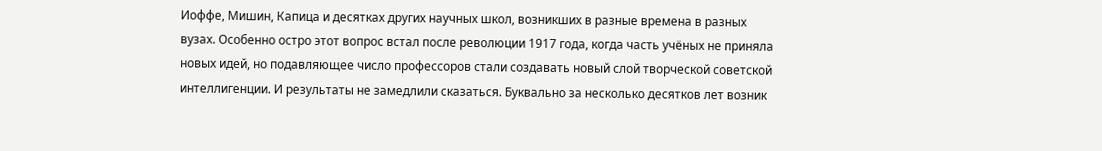Иоффе, Мишин, Капица и десятках других научных школ, возникших в разные времена в разных вузах. Особенно остро этот вопрос встал после революции 1917 года, когда часть учёных не приняла новых идей, но подавляющее число профессоров стали создавать новый слой творческой советской интеллигенции. И результаты не замедлили сказаться. Буквально за несколько десятков лет возник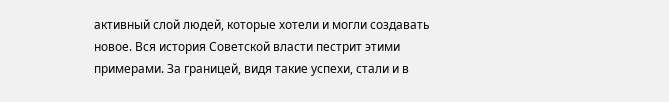активный слой людей, которые хотели и могли создавать новое. Вся история Советской власти пестрит этими примерами. За границей, видя такие успехи, стали и в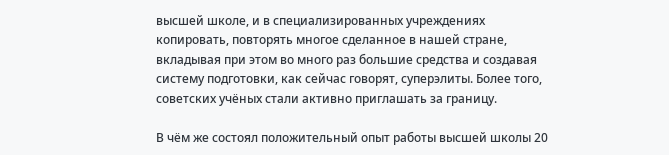высшей школе, и в специализированных учреждениях копировать, повторять многое сделанное в нашей стране, вкладывая при этом во много раз большие средства и создавая систему подготовки, как сейчас говорят, суперэлиты. Более того, советских учёных стали активно приглашать за границу.

В чём же состоял положительный опыт работы высшей школы 20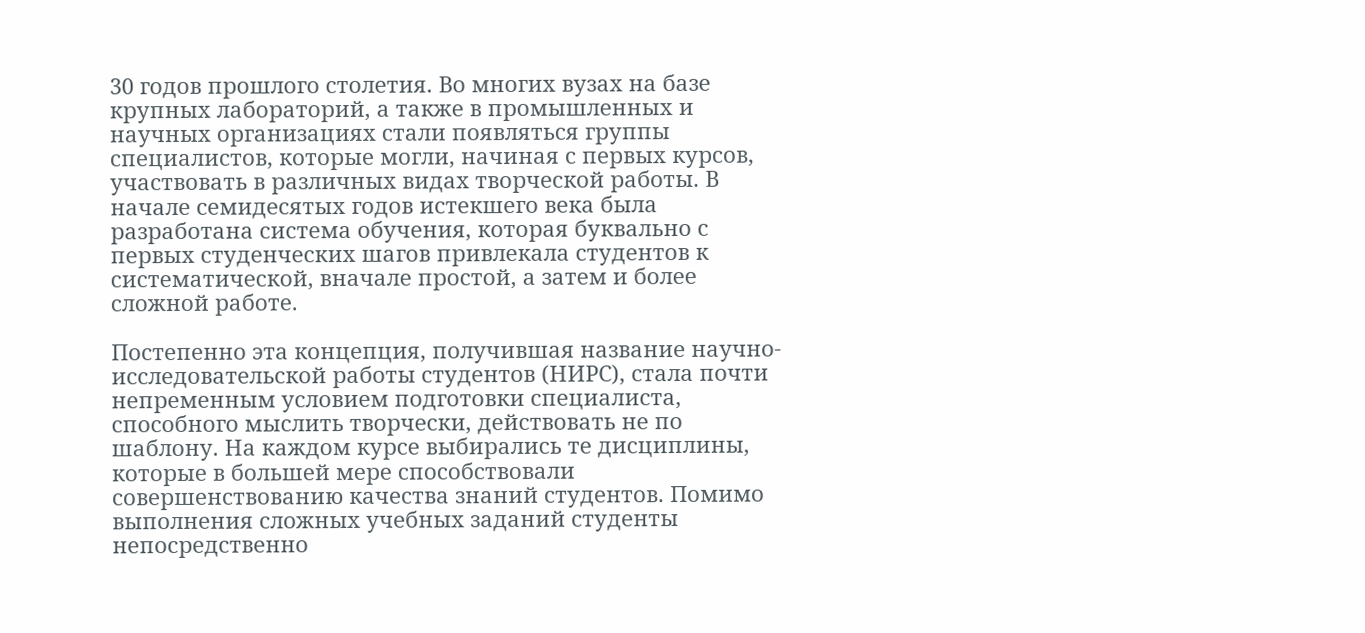30 годов прошлого столетия. Во многих вузах на базе крупных лабораторий, а также в промышленных и научных организациях стали появляться группы специалистов, которые могли, начиная с первых курсов, участвовать в различных видах творческой работы. В начале семидесятых годов истекшего века была разработана система обучения, которая буквально с первых студенческих шагов привлекала студентов к систематической, вначале простой, а затем и более сложной работе.

Постепенно эта концепция, получившая название научно-исследовательской работы студентов (НИРС), стала почти непременным условием подготовки специалиста, способного мыслить творчески, действовать не по шаблону. На каждом курсе выбирались те дисциплины, которые в большей мере способствовали совершенствованию качества знаний студентов. Помимо выполнения сложных учебных заданий студенты непосредственно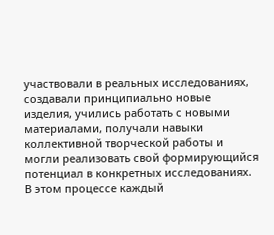участвовали в реальных исследованиях, создавали принципиально новые изделия, учились работать с новыми материалами, получали навыки коллективной творческой работы и могли реализовать свой формирующийся потенциал в конкретных исследованиях. В этом процессе каждый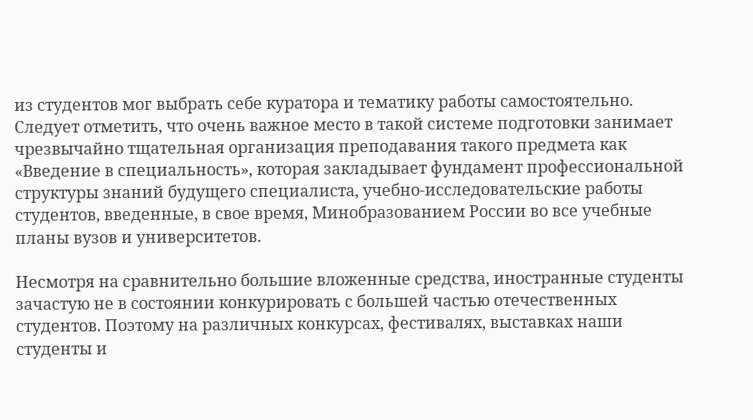из студентов мог выбрать себе куратора и тематику работы самостоятельно. Следует отметить, что очень важное место в такой системе подготовки занимает чрезвычайно тщательная организация преподавания такого предмета как «Введение в специальность», которая закладывает фундамент профессиональной структуры знаний будущего специалиста, учебно-исследовательские работы студентов, введенные, в свое время, Минобразованием России во все учебные планы вузов и университетов.

Несмотря на сравнительно большие вложенные средства, иностранные студенты зачастую не в состоянии конкурировать с большей частью отечественных студентов. Поэтому на различных конкурсах, фестивалях, выставках наши студенты и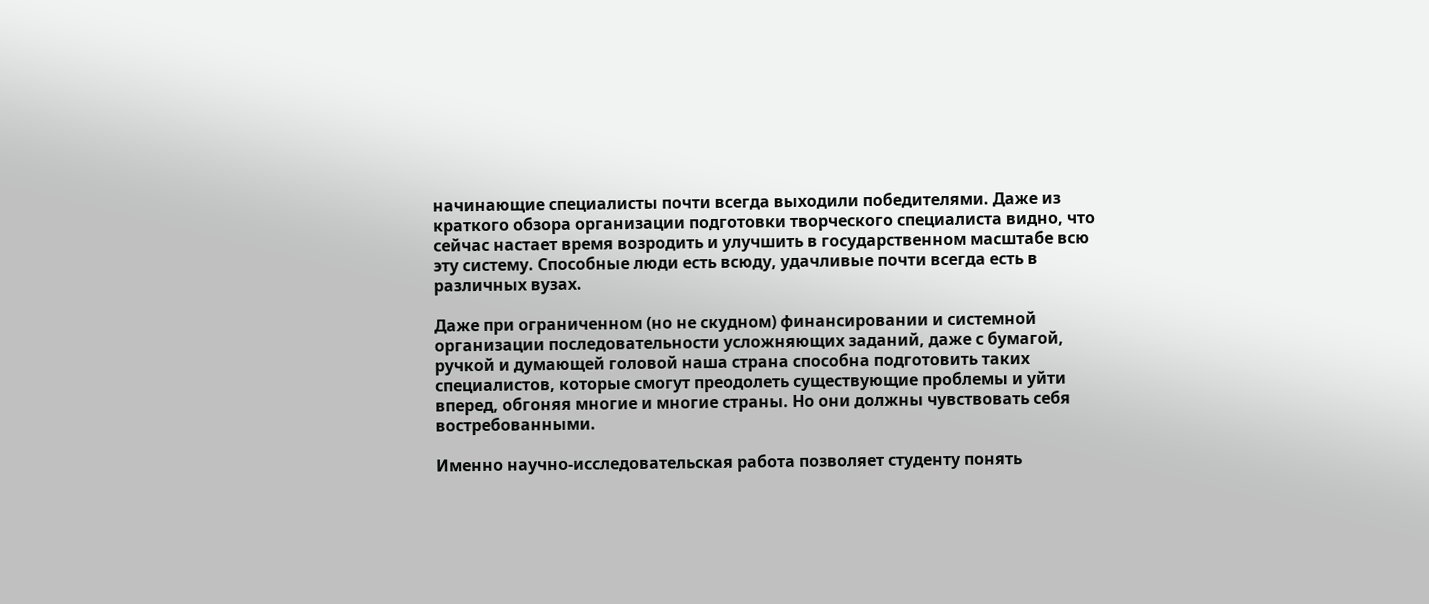начинающие специалисты почти всегда выходили победителями. Даже из краткого обзора организации подготовки творческого специалиста видно, что сейчас настает время возродить и улучшить в государственном масштабе всю эту систему. Способные люди есть всюду, удачливые почти всегда есть в различных вузах.

Даже при ограниченном (но не скудном) финансировании и системной организации последовательности усложняющих заданий, даже с бумагой, ручкой и думающей головой наша страна способна подготовить таких специалистов, которые смогут преодолеть существующие проблемы и уйти вперед, обгоняя многие и многие страны. Но они должны чувствовать себя востребованными.

Именно научно-исследовательская работа позволяет студенту понять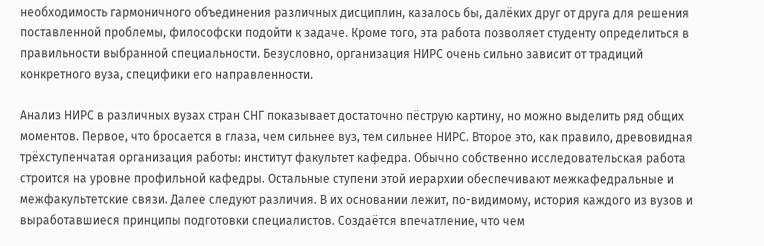необходимость гармоничного объединения различных дисциплин, казалось бы, далёких друг от друга для решения поставленной проблемы, философски подойти к задаче. Кроме того, эта работа позволяет студенту определиться в правильности выбранной специальности. Безусловно, организация НИРС очень сильно зависит от традиций конкретного вуза, специфики его направленности.

Анализ НИРС в различных вузах стран СНГ показывает достаточно пёструю картину, но можно выделить ряд общих моментов. Первое, что бросается в глаза, чем сильнее вуз, тем сильнее НИРС. Второе это, как правило, древовидная трёхступенчатая организация работы: институт факультет кафедра. Обычно собственно исследовательская работа строится на уровне профильной кафедры. Остальные ступени этой иерархии обеспечивают межкафедральные и межфакультетские связи. Далее следуют различия. В их основании лежит, по-видимому, история каждого из вузов и выработавшиеся принципы подготовки специалистов. Создаётся впечатление, что чем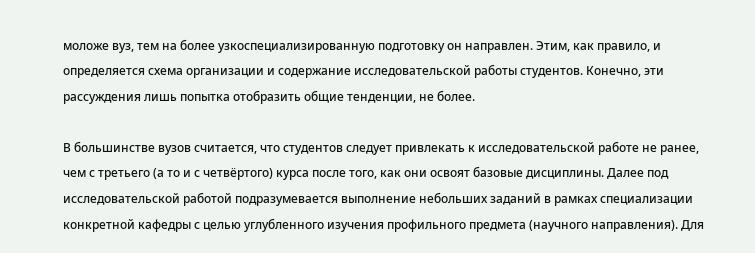моложе вуз, тем на более узкоспециализированную подготовку он направлен. Этим, как правило, и определяется схема организации и содержание исследовательской работы студентов. Конечно, эти рассуждения лишь попытка отобразить общие тенденции, не более.

В большинстве вузов считается, что студентов следует привлекать к исследовательской работе не ранее, чем с третьего (а то и с четвёртого) курса после того, как они освоят базовые дисциплины. Далее под исследовательской работой подразумевается выполнение небольших заданий в рамках специализации конкретной кафедры с целью углубленного изучения профильного предмета (научного направления). Для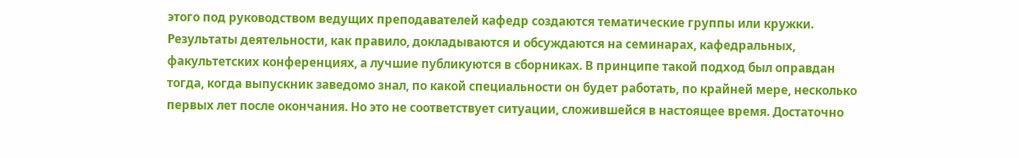этого под руководством ведущих преподавателей кафедр создаются тематические группы или кружки. Результаты деятельности, как правило, докладываются и обсуждаются на семинарах, кафедральных, факультетских конференциях, а лучшие публикуются в сборниках. В принципе такой подход был оправдан тогда, когда выпускник заведомо знал, по какой специальности он будет работать, по крайней мере, несколько первых лет после окончания. Но это не соответствует ситуации, сложившейся в настоящее время. Достаточно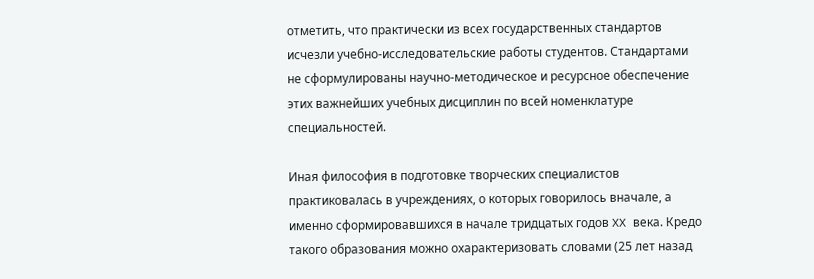отметить, что практически из всех государственных стандартов исчезли учебно-исследовательские работы студентов. Стандартами не сформулированы научно-методическое и ресурсное обеспечение этих важнейших учебных дисциплин по всей номенклатуре специальностей.

Иная философия в подготовке творческих специалистов практиковалась в учреждениях, о которых говорилось вначале, а именно сформировавшихся в начале тридцатых годов XX века. Кредо такого образования можно охарактеризовать словами (25 лет назад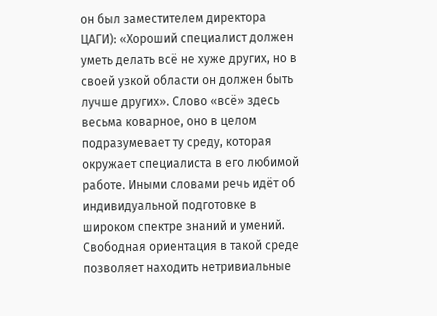он был заместителем директора ЦАГИ): «Хороший специалист должен уметь делать всё не хуже других, но в своей узкой области он должен быть лучше других». Слово «всё» здесь весьма коварное, оно в целом подразумевает ту среду, которая окружает специалиста в его любимой работе. Иными словами речь идёт об индивидуальной подготовке в широком спектре знаний и умений. Свободная ориентация в такой среде позволяет находить нетривиальные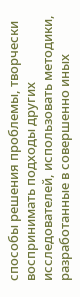способы решения проблемы, творчески воспринимать подходы других исследователей, использовать методики, разработанные в совершенно иных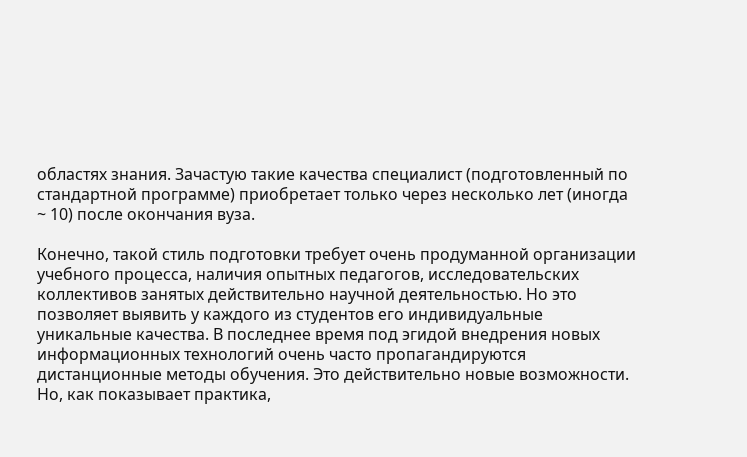областях знания. Зачастую такие качества специалист (подготовленный по стандартной программе) приобретает только через несколько лет (иногда ~ 10) после окончания вуза.

Конечно, такой стиль подготовки требует очень продуманной организации учебного процесса, наличия опытных педагогов, исследовательских коллективов занятых действительно научной деятельностью. Но это позволяет выявить у каждого из студентов его индивидуальные уникальные качества. В последнее время под эгидой внедрения новых информационных технологий очень часто пропагандируются дистанционные методы обучения. Это действительно новые возможности. Но, как показывает практика,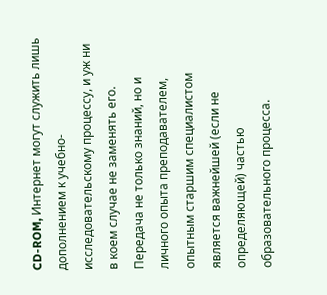CD-ROM, Интернет могут служить лишь дополнением к учебно-исследовательскому процессу, и уж ни в коем случае не заменять его. Передача не только знаний, но и личного опыта преподавателем, опытным старшим специалистом является важнейшей (если не определяющей) частью образовательного процесса.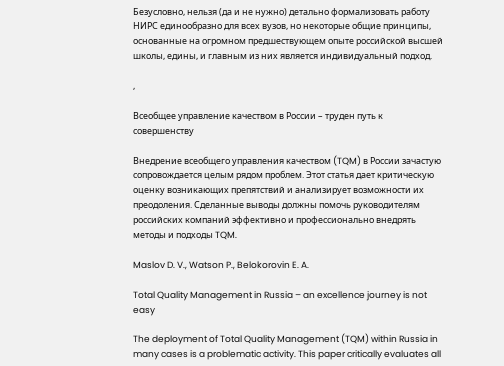Безусловно, нельзя (да и не нужно) детально формализовать работу НИРС единообразно для всех вузов, но некоторые общие принципы, основанные на огромном предшествующем опыте российской высшей школы, едины, и главным из них является индивидуальный подход.

,

Всеобщее управление качеством в России – труден путь к совершенству

Внедрение всеобщего управления качеством (TQM) в России зачастую сопровождается целым рядом проблем. Этот статья дает критическую оценку возникающих препятствий и анализирует возможности их преодоления. Сделанные выводы должны помочь руководителям российских компаний эффективно и профессионально внедрять методы и подходы TQM.

Maslov D. V., Watson P., Belokorovin E. A.

Total Quality Management in Russia – an excellence journey is not easy

The deployment of Total Quality Management (TQM) within Russia in many cases is a problematic activity. This paper critically evaluates all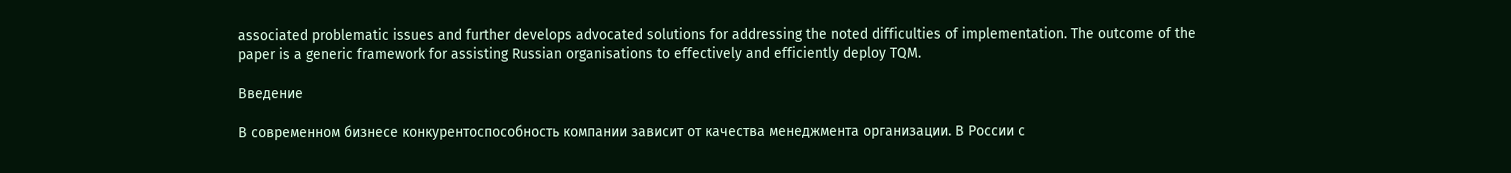associated problematic issues and further develops advocated solutions for addressing the noted difficulties of implementation. The outcome of the paper is a generic framework for assisting Russian organisations to effectively and efficiently deploy TQM.

Введение

В современном бизнесе конкурентоспособность компании зависит от качества менеджмента организации. В России с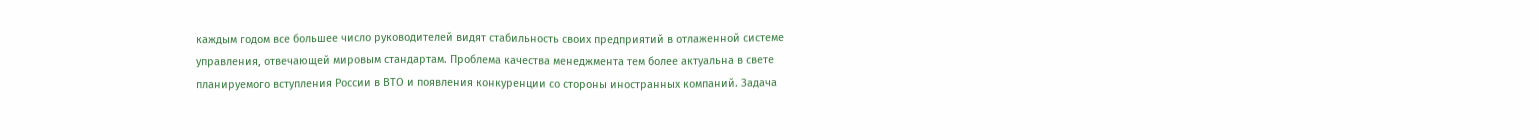каждым годом все большее число руководителей видят стабильность своих предприятий в отлаженной системе управления, отвечающей мировым стандартам. Проблема качества менеджмента тем более актуальна в свете планируемого вступления России в ВТО и появления конкуренции со стороны иностранных компаний. Задача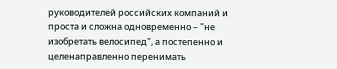руководителей российских компаний и проста и сложна одновременно – "не изобретать велосипед", а постепенно и целенаправленно перенимать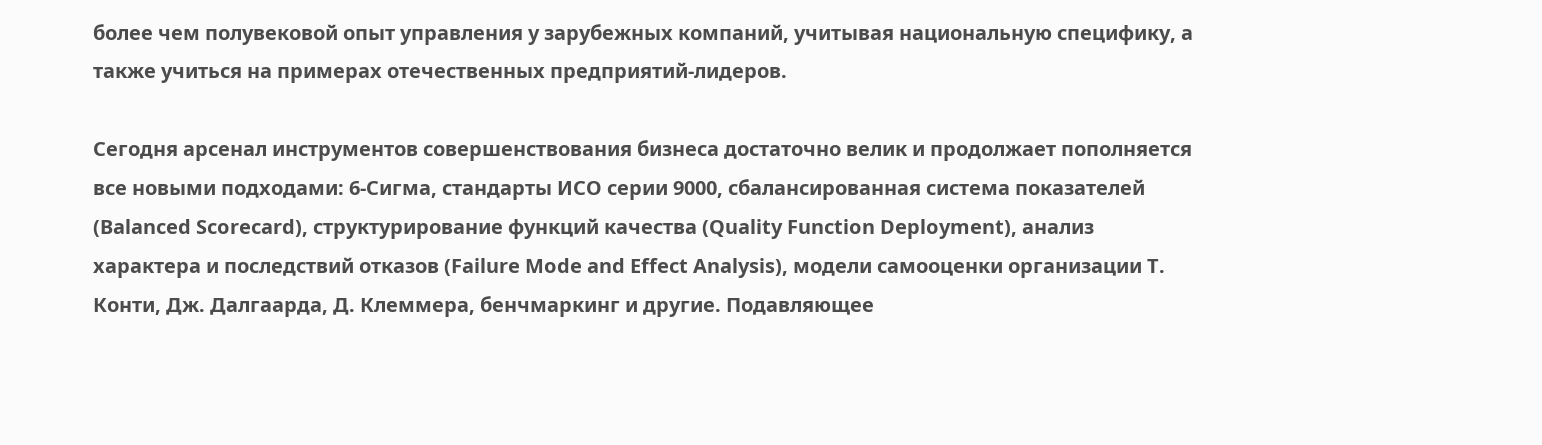более чем полувековой опыт управления у зарубежных компаний, учитывая национальную специфику, а также учиться на примерах отечественных предприятий-лидеров.

Сегодня арсенал инструментов совершенствования бизнеса достаточно велик и продолжает пополняется все новыми подходами: 6-Сигма, стандарты ИСО серии 9000, сбалансированная система показателей (Balanced Scorecard), структурирование функций качества (Quality Function Deployment), анализ характера и последствий отказов (Failure Mode and Effect Analysis), модели самооценки организации Т. Конти, Дж. Далгаарда, Д. Клеммера, бенчмаркинг и другие. Подавляющее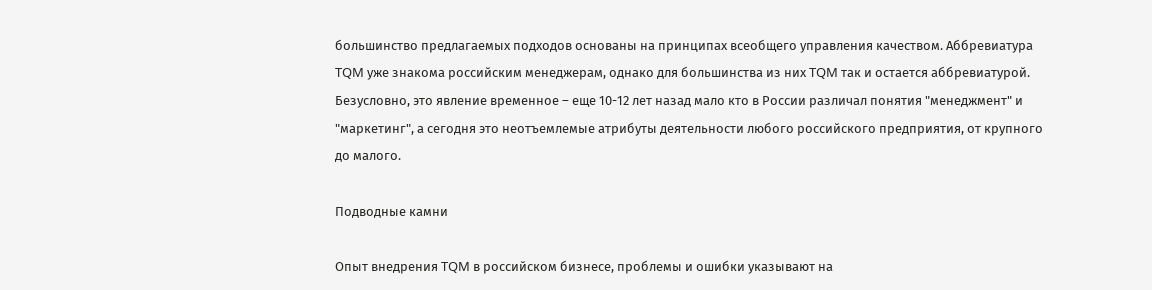большинство предлагаемых подходов основаны на принципах всеобщего управления качеством. Аббревиатура TQM уже знакома российским менеджерам, однако для большинства из них TQM так и остается аббревиатурой. Безусловно, это явление временное – еще 10-12 лет назад мало кто в России различал понятия "менеджмент" и "маркетинг", а сегодня это неотъемлемые атрибуты деятельности любого российского предприятия, от крупного до малого.

Подводные камни

Опыт внедрения TQM в российском бизнесе, проблемы и ошибки указывают на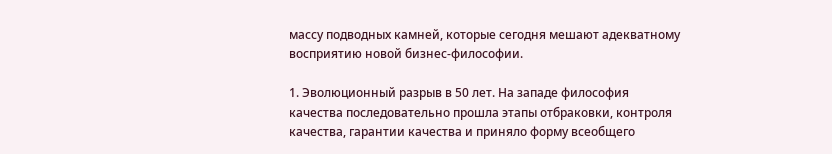массу подводных камней, которые сегодня мешают адекватному восприятию новой бизнес-философии.

1. Эволюционный разрыв в 50 лет. На западе философия качества последовательно прошла этапы отбраковки, контроля качества, гарантии качества и приняло форму всеобщего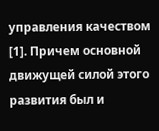управления качеством [1]. Причем основной движущей силой этого развития был и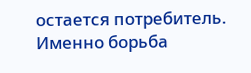остается потребитель. Именно борьба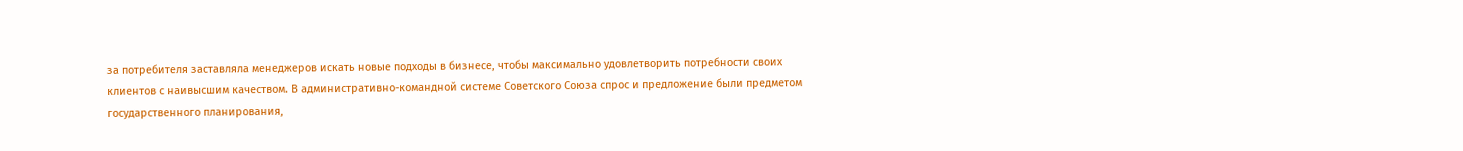за потребителя заставляла менеджеров искать новые подходы в бизнесе, чтобы максимально удовлетворить потребности своих клиентов с наивысшим качеством. В административно-командной системе Советского Союза спрос и предложение были предметом государственного планирования,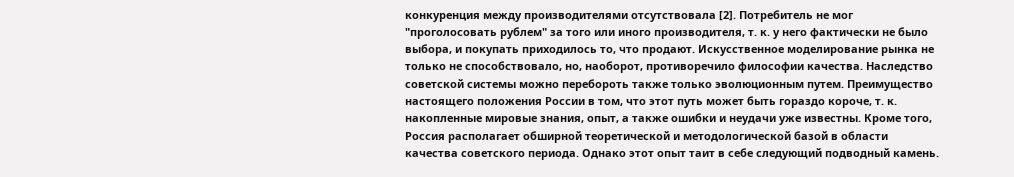конкуренция между производителями отсутствовала [2]. Потребитель не мог "проголосовать рублем" за того или иного производителя, т. к. у него фактически не было выбора, и покупать приходилось то, что продают. Искусственное моделирование рынка не только не способствовало, но, наоборот, противоречило философии качества. Наследство советской системы можно перебороть также только эволюционным путем. Преимущество настоящего положения России в том, что этот путь может быть гораздо короче, т. к. накопленные мировые знания, опыт, а также ошибки и неудачи уже известны. Кроме того, Россия располагает обширной теоретической и методологической базой в области качества советского периода. Однако этот опыт таит в себе следующий подводный камень.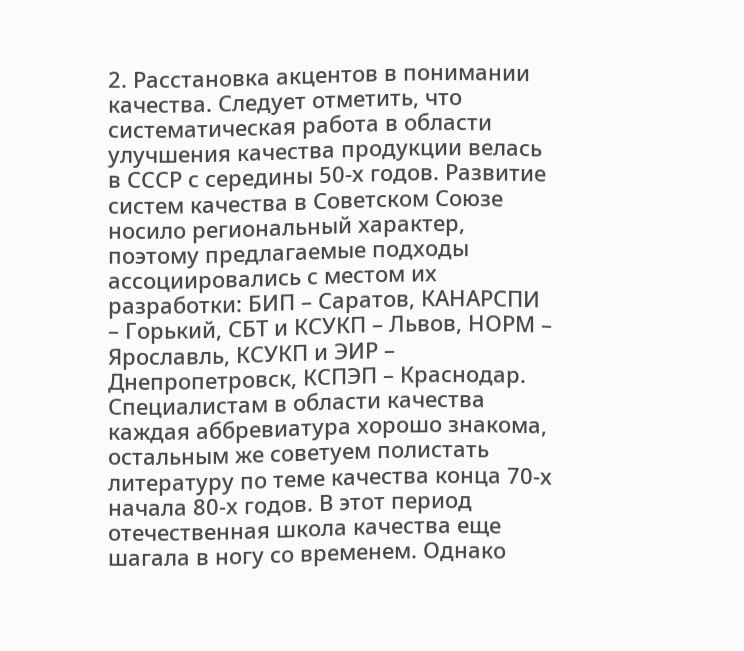2. Расстановка акцентов в понимании качества. Следует отметить, что систематическая работа в области улучшения качества продукции велась в СССР с середины 50-х годов. Развитие систем качества в Советском Союзе носило региональный характер, поэтому предлагаемые подходы ассоциировались с местом их разработки: БИП – Саратов, КАНАРСПИ – Горький, СБТ и КСУКП – Львов, НОРМ – Ярославль, КСУКП и ЭИР – Днепропетровск, КСПЭП – Краснодар. Специалистам в области качества каждая аббревиатура хорошо знакома, остальным же советуем полистать литературу по теме качества конца 70-х начала 80-х годов. В этот период отечественная школа качества еще шагала в ногу со временем. Однако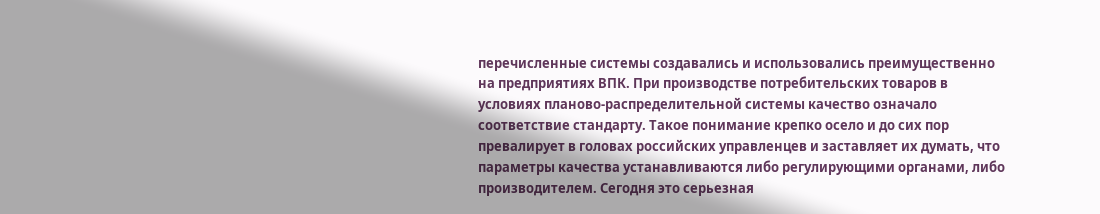перечисленные системы создавались и использовались преимущественно на предприятиях ВПК. При производстве потребительских товаров в условиях планово-распределительной системы качество означало соответствие стандарту. Такое понимание крепко осело и до сих пор превалирует в головах российских управленцев и заставляет их думать, что параметры качества устанавливаются либо регулирующими органами, либо производителем. Сегодня это серьезная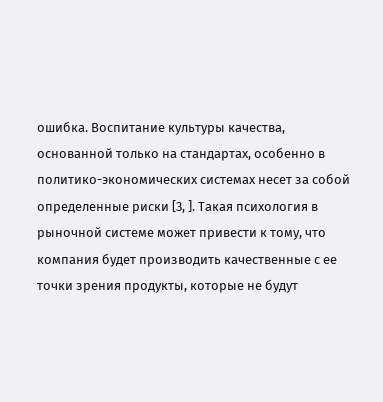ошибка. Воспитание культуры качества, основанной только на стандартах, особенно в политико-экономических системах несет за собой определенные риски [3, ]. Такая психология в рыночной системе может привести к тому, что компания будет производить качественные с ее точки зрения продукты, которые не будут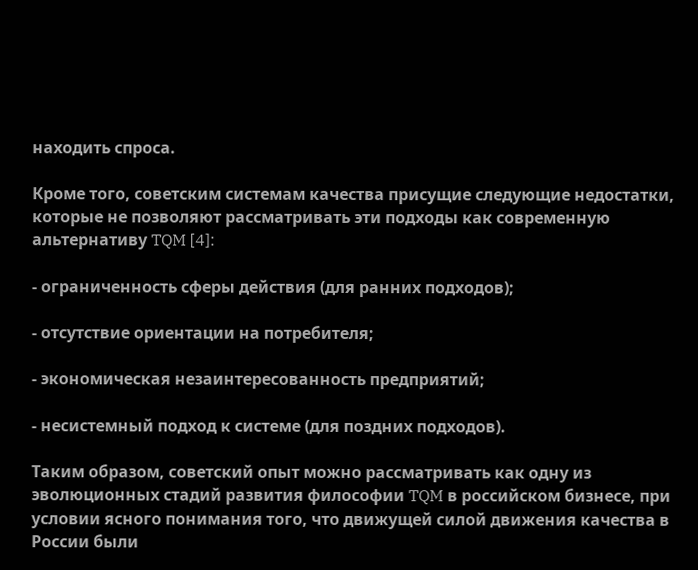находить спроса.

Кроме того, советским системам качества присущие следующие недостатки, которые не позволяют рассматривать эти подходы как современную альтернативу TQM [4]:

- ограниченность сферы действия (для ранних подходов);

- отсутствие ориентации на потребителя;

- экономическая незаинтересованность предприятий;

- несистемный подход к системе (для поздних подходов).

Таким образом, советский опыт можно рассматривать как одну из эволюционных стадий развития философии TQM в российском бизнесе, при условии ясного понимания того, что движущей силой движения качества в России были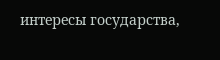интересы государства,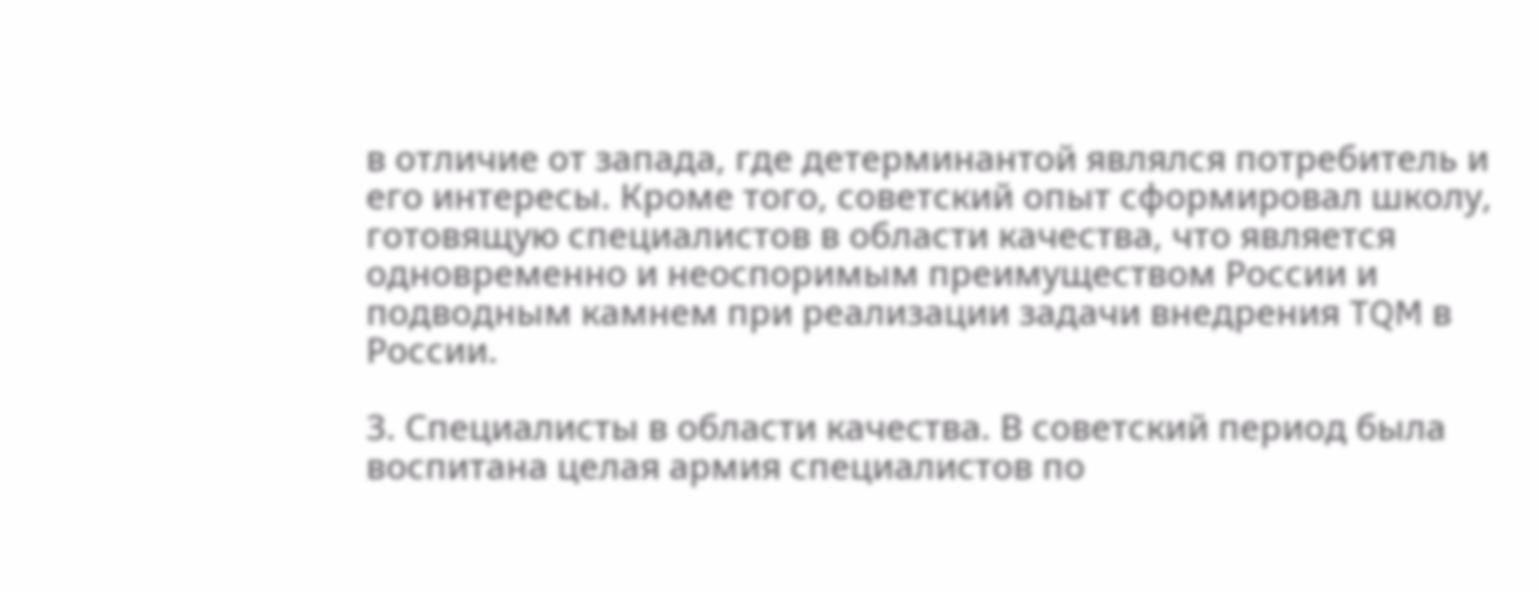в отличие от запада, где детерминантой являлся потребитель и его интересы. Кроме того, советский опыт сформировал школу, готовящую специалистов в области качества, что является одновременно и неоспоримым преимуществом России и подводным камнем при реализации задачи внедрения TQM в России.

3. Специалисты в области качества. В советский период была воспитана целая армия специалистов по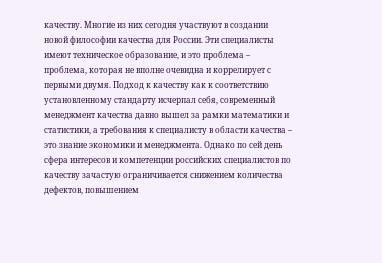качеству. Многие из них сегодня участвуют в создании новой философии качества для России. Эти специалисты имеют техническое образование, и это проблема – проблема, которая не вполне очевидна и коррелирует с первыми двумя. Подход к качеству как к соответствию установленному стандарту исчерпал себя, современный менеджмент качества давно вышел за рамки математики и статистики, а требования к специалисту в области качества – это знание экономики и менеджмента. Однако по сей день сфера интересов и компетенции российских специалистов по качеству зачастую ограничивается снижением количества дефектов, повышением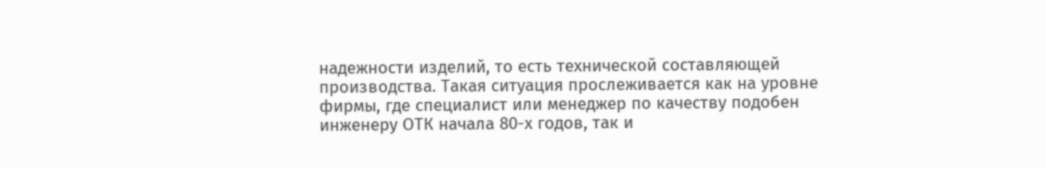надежности изделий, то есть технической составляющей производства. Такая ситуация прослеживается как на уровне фирмы, где специалист или менеджер по качеству подобен инженеру ОТК начала 80-х годов, так и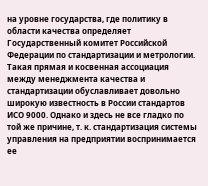на уровне государства, где политику в области качества определяет Государственный комитет Российской Федерации по стандартизации и метрологии. Такая прямая и косвенная ассоциация между менеджмента качества и стандартизации обуславливает довольно широкую известность в России стандартов ИСО 9000. Однако и здесь не все гладко по той же причине, т. к. стандартизация системы управления на предприятии воспринимается ее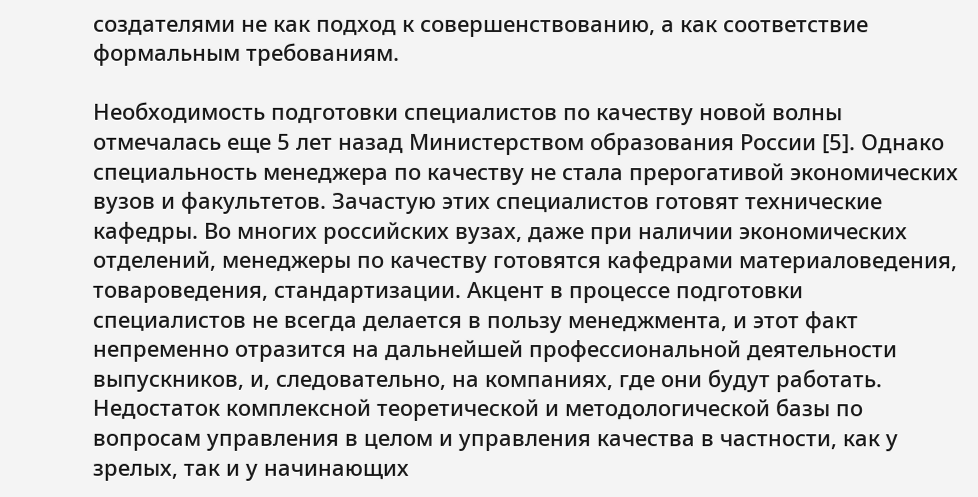создателями не как подход к совершенствованию, а как соответствие формальным требованиям.

Необходимость подготовки специалистов по качеству новой волны отмечалась еще 5 лет назад Министерством образования России [5]. Однако специальность менеджера по качеству не стала прерогативой экономических вузов и факультетов. Зачастую этих специалистов готовят технические кафедры. Во многих российских вузах, даже при наличии экономических отделений, менеджеры по качеству готовятся кафедрами материаловедения, товароведения, стандартизации. Акцент в процессе подготовки специалистов не всегда делается в пользу менеджмента, и этот факт непременно отразится на дальнейшей профессиональной деятельности выпускников, и, следовательно, на компаниях, где они будут работать. Недостаток комплексной теоретической и методологической базы по вопросам управления в целом и управления качества в частности, как у зрелых, так и у начинающих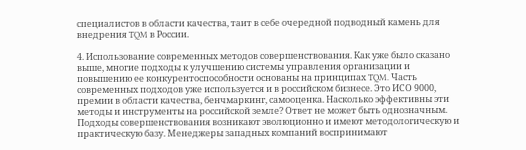специалистов в области качества, таит в себе очередной подводный камень для внедрения TQM в России.

4. Использование современных методов совершенствования. Как уже было сказано выше, многие подходы к улучшению системы управления организации и повышению ее конкурентоспособности основаны на принципах TQM. Часть современных подходов уже используется и в российском бизнесе. Это ИСО 9000, премии в области качества, бенчмаркинг, самооценка. Насколько эффективны эти методы и инструменты на российской земле? Ответ не может быть однозначным. Подходы совершенствования возникают эволюционно и имеют методологическую и практическую базу. Менеджеры западных компаний воспринимают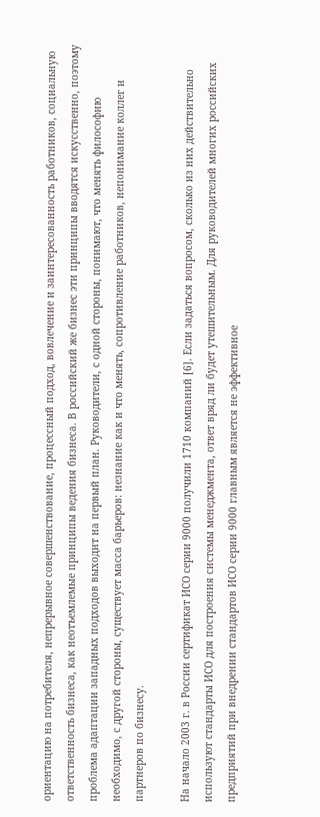ориентацию на потребителя, непрерывное совершенствование, процессный подход, вовлечение и заинтересованность работников, социальную ответственность бизнеса, как неотъемлемые принципы ведения бизнеса. В российский же бизнес эти принципы вводятся искусственно, поэтому проблема адаптации западных подходов выходит на первый план. Руководители, с одной стороны, понимают, что менять философию необходимо, с другой стороны, существует масса барьеров: незнание как и что менять, сопротивление работников, непонимание коллег и партнеров по бизнесу.

На начало 2003 г. в России сертификат ИСО серии 9000 получили 1710 компаний [6]. Если задаться вопросом, сколько из них действительно используют стандарты ИСО для построения системы менеджмента, ответ вряд ли будет утешительным. Для руководителей многих российских предприятий при внедрении стандартов ИСО серии 9000 главным является не эффективное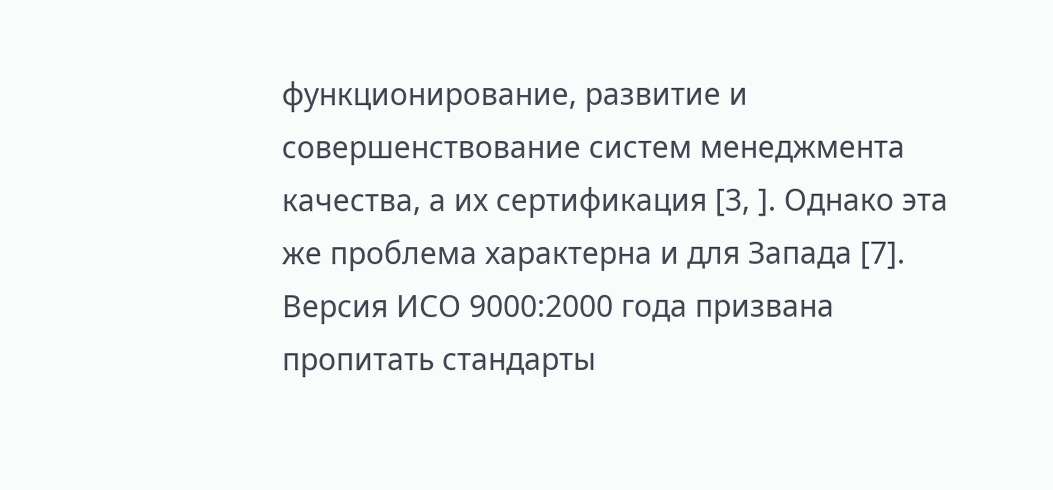функционирование, развитие и совершенствование систем менеджмента качества, а их сертификация [3, ]. Однако эта же проблема характерна и для Запада [7]. Версия ИСО 9000:2000 года призвана пропитать стандарты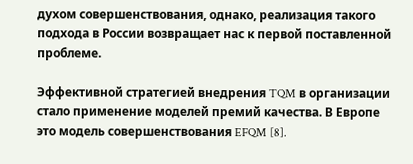духом совершенствования, однако, реализация такого подхода в России возвращает нас к первой поставленной проблеме.

Эффективной стратегией внедрения TQM в организации стало применение моделей премий качества. В Европе это модель совершенствования EFQM [8].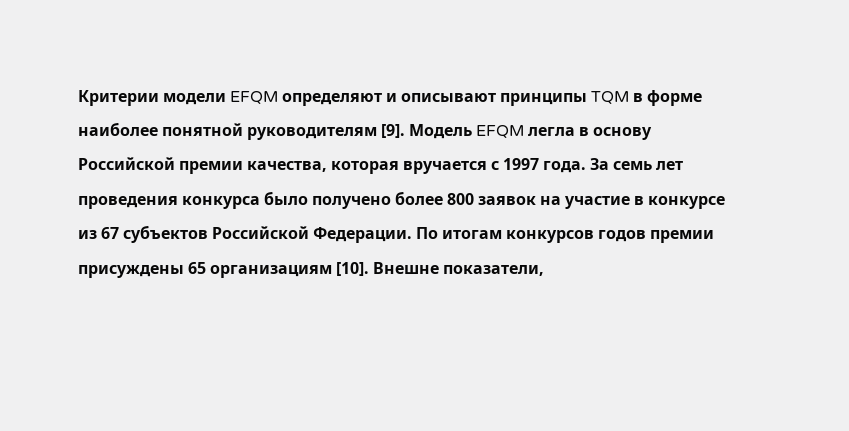Критерии модели EFQM определяют и описывают принципы TQM в форме наиболее понятной руководителям [9]. Модель EFQM легла в основу Российской премии качества, которая вручается с 1997 года. За семь лет проведения конкурса было получено более 800 заявок на участие в конкурсе из 67 субъектов Российской Федерации. По итогам конкурсов годов премии присуждены 65 организациям [10]. Внешне показатели,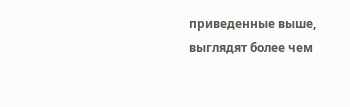приведенные выше, выглядят более чем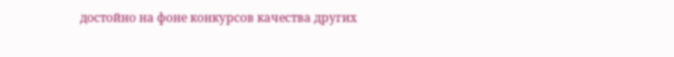достойно на фоне конкурсов качества других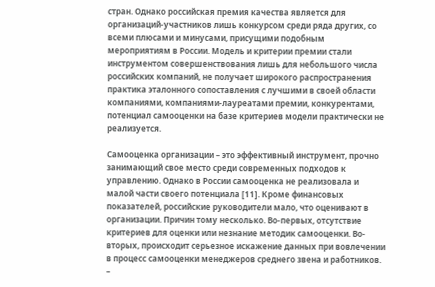стран. Однако российская премия качества является для организаций-участников лишь конкурсом среди ряда других, со всеми плюсами и минусами, присущими подобным мероприятиям в России. Модель и критерии премии стали инструментом совершенствования лишь для небольшого числа российских компаний, не получает широкого распространения практика эталонного сопоставления с лучшими в своей области компаниями, компаниями-лауреатами премии, конкурентами, потенциал самооценки на базе критериев модели практически не реализуется.

Самооценка организации – это эффективный инструмент, прочно занимающий свое место среди современных подходов к управлению. Однако в России самооценка не реализовала и малой части своего потенциала [11]. Кроме финансовых показателей, российские руководители мало, что оценивают в организации. Причин тому несколько. Во-первых, отсутствие критериев для оценки или незнание методик самооценки. Во-вторых, происходит серьезное искажение данных при вовлечении в процесс самооценки менеджеров среднего звена и работников. –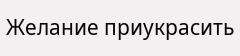Желание приукрасить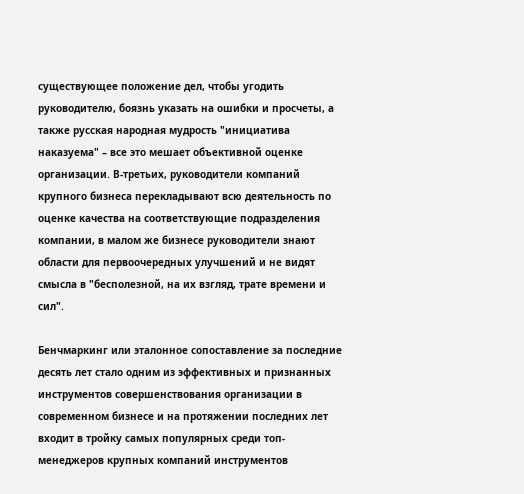существующее положение дел, чтобы угодить руководителю, боязнь указать на ошибки и просчеты, а также русская народная мудрость "инициатива наказуема" – все это мешает объективной оценке организации. В-третьих, руководители компаний крупного бизнеса перекладывают всю деятельность по оценке качества на соответствующие подразделения компании, в малом же бизнесе руководители знают области для первоочередных улучшений и не видят смысла в "бесполезной, на их взгляд, трате времени и сил".

Бенчмаркинг или эталонное сопоставление за последние десять лет стало одним из эффективных и признанных инструментов совершенствования организации в современном бизнесе и на протяжении последних лет входит в тройку самых популярных среди топ-менеджеров крупных компаний инструментов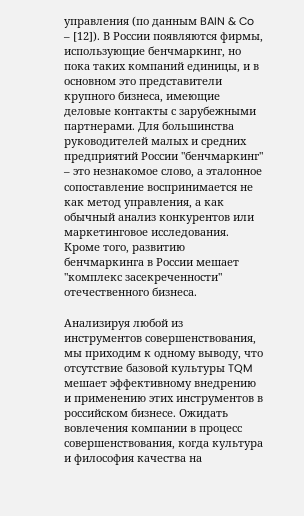управления (по данным BAIN & Co – [12]). В России появляются фирмы, использующие бенчмаркинг, но пока таких компаний единицы, и в основном это представители крупного бизнеса, имеющие деловые контакты с зарубежными партнерами. Для большинства руководителей малых и средних предприятий России "бенчмаркинг" – это незнакомое слово, а эталонное сопоставление воспринимается не как метод управления, а как обычный анализ конкурентов или маркетинговое исследования. Кроме того, развитию бенчмаркинга в России мешает "комплекс засекреченности" отечественного бизнеса.

Анализируя любой из инструментов совершенствования, мы приходим к одному выводу, что отсутствие базовой культуры TQM мешает эффективному внедрению и применению этих инструментов в российском бизнесе. Ожидать вовлечения компании в процесс совершенствования, когда культура и философия качества на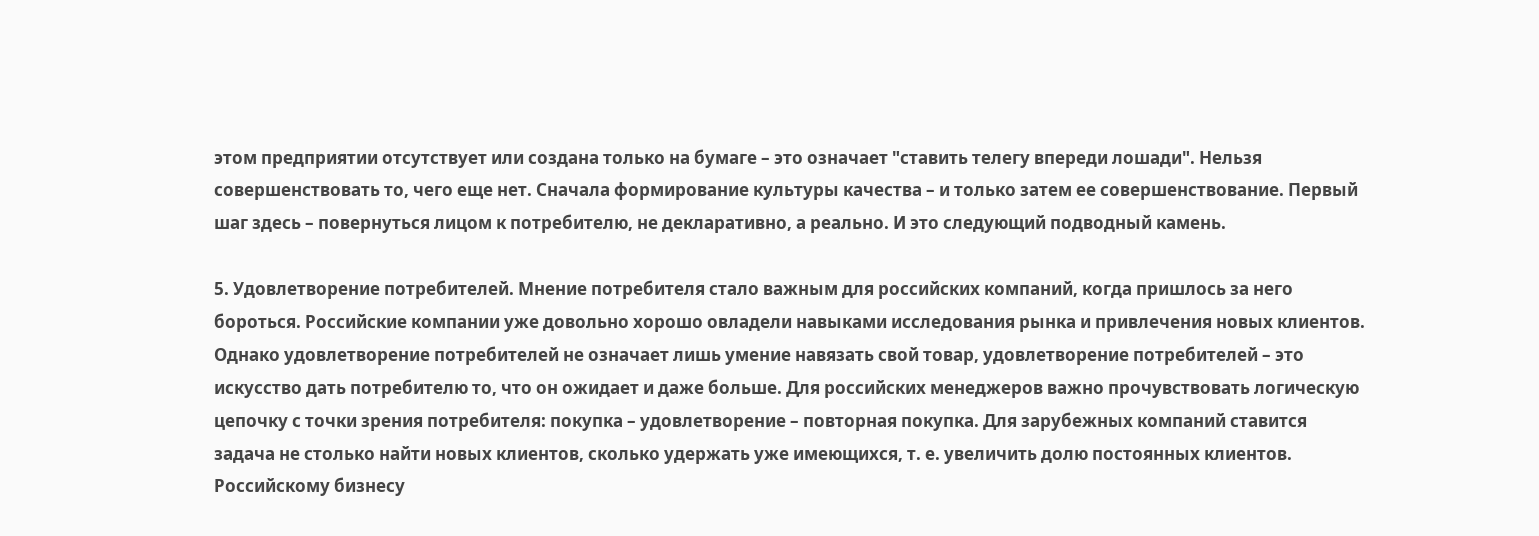этом предприятии отсутствует или создана только на бумаге – это означает "ставить телегу впереди лошади". Нельзя совершенствовать то, чего еще нет. Сначала формирование культуры качества – и только затем ее совершенствование. Первый шаг здесь – повернуться лицом к потребителю, не декларативно, а реально. И это следующий подводный камень.

5. Удовлетворение потребителей. Мнение потребителя стало важным для российских компаний, когда пришлось за него бороться. Российские компании уже довольно хорошо овладели навыками исследования рынка и привлечения новых клиентов. Однако удовлетворение потребителей не означает лишь умение навязать свой товар, удовлетворение потребителей – это искусство дать потребителю то, что он ожидает и даже больше. Для российских менеджеров важно прочувствовать логическую цепочку с точки зрения потребителя: покупка – удовлетворение – повторная покупка. Для зарубежных компаний ставится задача не столько найти новых клиентов, сколько удержать уже имеющихся, т. е. увеличить долю постоянных клиентов. Российскому бизнесу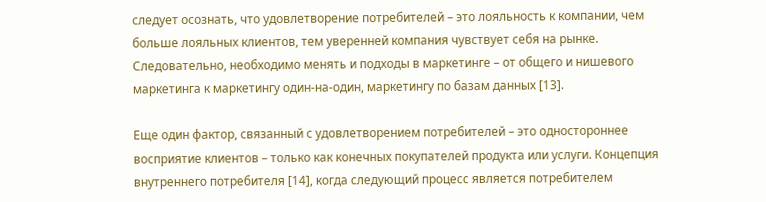следует осознать, что удовлетворение потребителей – это лояльность к компании, чем больше лояльных клиентов, тем уверенней компания чувствует себя на рынке. Следовательно, необходимо менять и подходы в маркетинге – от общего и нишевого маркетинга к маркетингу один-на-один, маркетингу по базам данных [13].

Еще один фактор, связанный с удовлетворением потребителей – это одностороннее восприятие клиентов – только как конечных покупателей продукта или услуги. Концепция внутреннего потребителя [14], когда следующий процесс является потребителем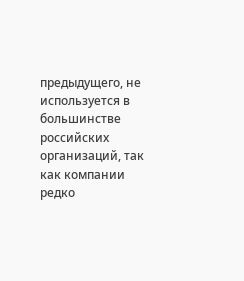предыдущего, не используется в большинстве российских организаций, так как компании редко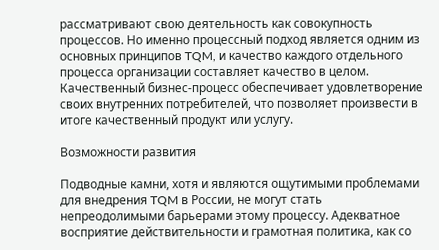рассматривают свою деятельность как совокупность процессов. Но именно процессный подход является одним из основных принципов TQM, и качество каждого отдельного процесса организации составляет качество в целом. Качественный бизнес-процесс обеспечивает удовлетворение своих внутренних потребителей, что позволяет произвести в итоге качественный продукт или услугу.

Возможности развития

Подводные камни, хотя и являются ощутимыми проблемами для внедрения TQM в России, не могут стать непреодолимыми барьерами этому процессу. Адекватное восприятие действительности и грамотная политика, как со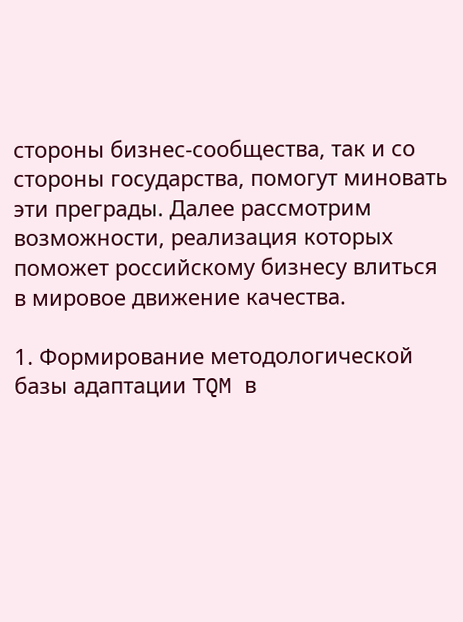стороны бизнес-сообщества, так и со стороны государства, помогут миновать эти преграды. Далее рассмотрим возможности, реализация которых поможет российскому бизнесу влиться в мировое движение качества.

1. Формирование методологической базы адаптации TQM в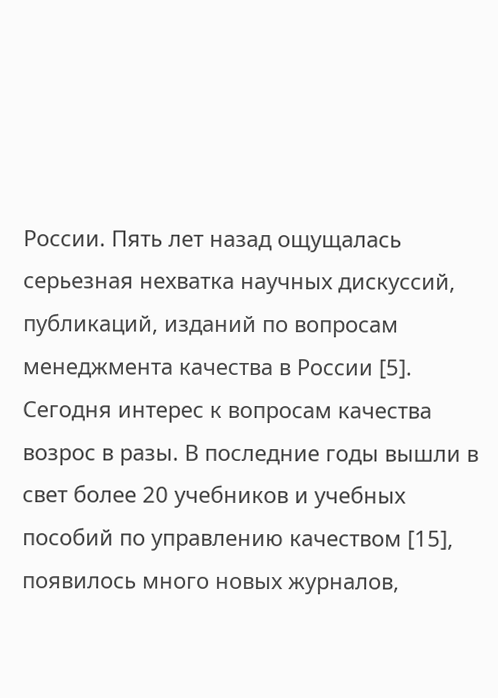России. Пять лет назад ощущалась серьезная нехватка научных дискуссий, публикаций, изданий по вопросам менеджмента качества в России [5]. Сегодня интерес к вопросам качества возрос в разы. В последние годы вышли в свет более 20 учебников и учебных пособий по управлению качеством [15], появилось много новых журналов,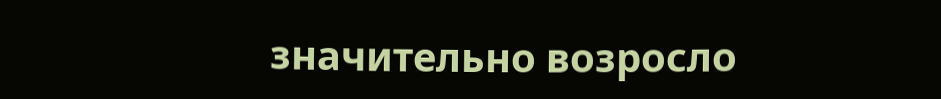значительно возросло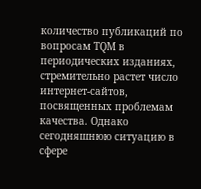количество публикаций по вопросам TQM в периодических изданиях, стремительно растет число интернет-сайтов, посвященных проблемам качества. Однако сегодняшнюю ситуацию в сфере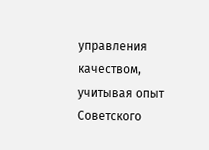управления качеством, учитывая опыт Советского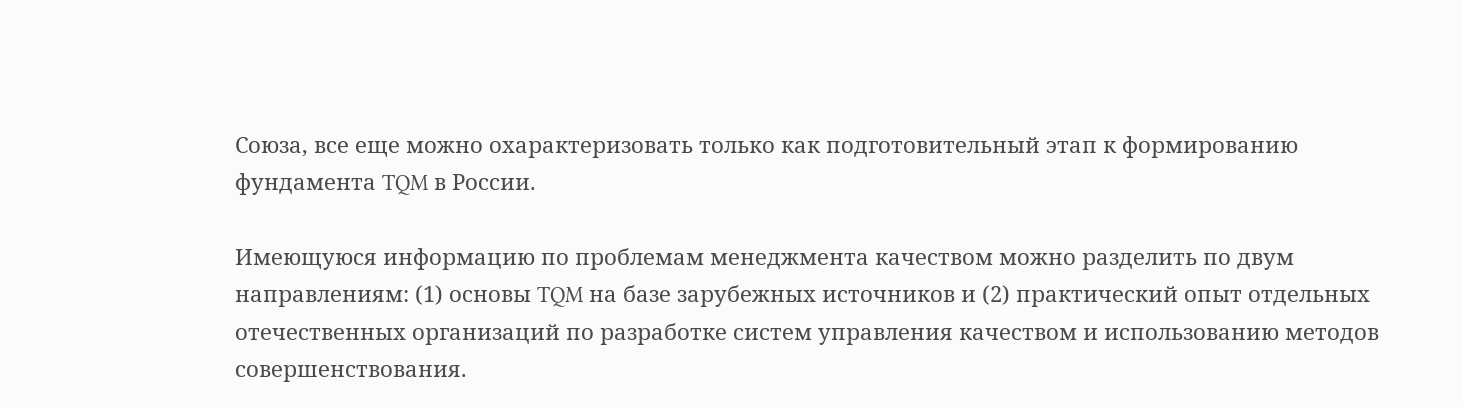Союза, все еще можно охарактеризовать только как подготовительный этап к формированию фундамента TQM в России.

Имеющуюся информацию по проблемам менеджмента качеством можно разделить по двум направлениям: (1) основы TQM на базе зарубежных источников и (2) практический опыт отдельных отечественных организаций по разработке систем управления качеством и использованию методов совершенствования.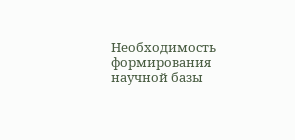Необходимость формирования научной базы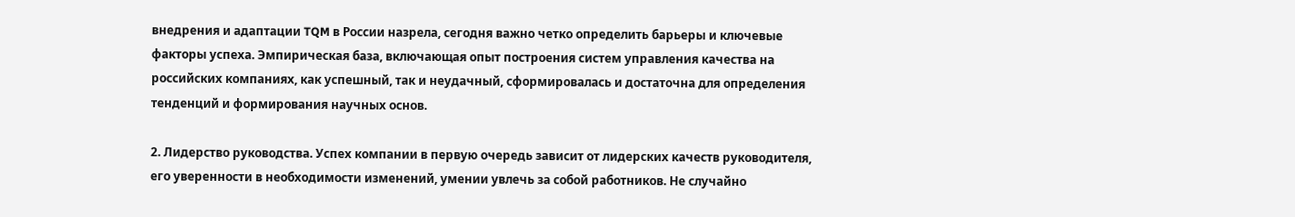внедрения и адаптации TQM в России назрела, сегодня важно четко определить барьеры и ключевые факторы успеха. Эмпирическая база, включающая опыт построения систем управления качества на российских компаниях, как успешный, так и неудачный, сформировалась и достаточна для определения тенденций и формирования научных основ.

2. Лидерство руководства. Успех компании в первую очередь зависит от лидерских качеств руководителя, его уверенности в необходимости изменений, умении увлечь за собой работников. Не случайно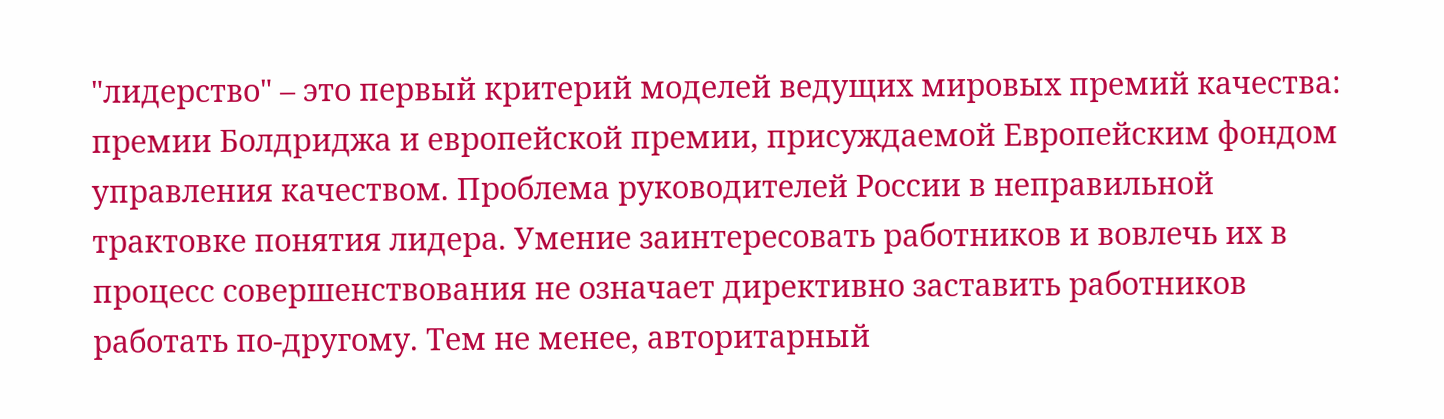"лидерство" – это первый критерий моделей ведущих мировых премий качества: премии Болдриджа и европейской премии, присуждаемой Европейским фондом управления качеством. Проблема руководителей России в неправильной трактовке понятия лидера. Умение заинтересовать работников и вовлечь их в процесс совершенствования не означает директивно заставить работников работать по-другому. Тем не менее, авторитарный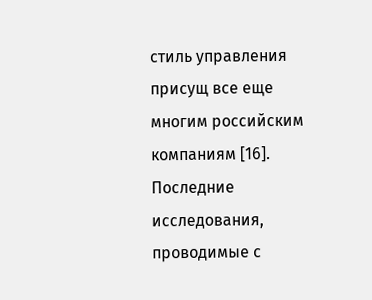стиль управления присущ все еще многим российским компаниям [16]. Последние исследования, проводимые с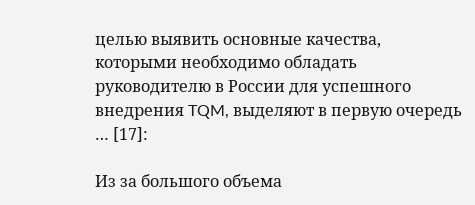целью выявить основные качества, которыми необходимо обладать руководителю в России для успешного внедрения TQM, выделяют в первую очередь … [17]:

Из за большого объема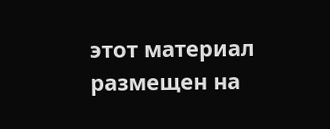этот материал размещен на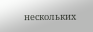нескольких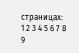страницах:
1 2 3 4 5 6 7 8 9